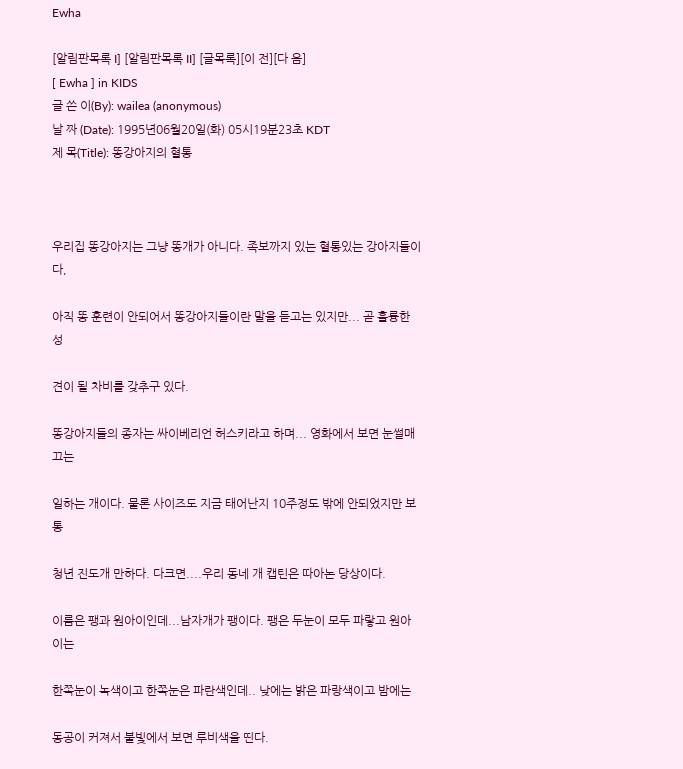Ewha

[알림판목록 I] [알림판목록 II] [글목록][이 전][다 음]
[ Ewha ] in KIDS
글 쓴 이(By): wailea (anonymous)
날 짜 (Date): 1995년06월20일(화) 05시19분23초 KDT
제 목(Title): 똥강아지의 혈통



우리집 똥강아지는 그냥 똥개가 아니다. 족보까지 있는 혈통있는 강아지들이다,

아직 똥 훈련이 안되어서 똥강아지들이란 말을 듣고는 있지만... 곧 훌륭한 성

견이 될 차비를 갖추구 있다.

똥강아지들의 종자는 싸이베리언 허스키라고 하며... 영화에서 보면 눈썰매끄는

일하는 개이다. 물론 사이즈도 지금 태어난지 10주정도 밖에 안되었지만 보통

청년 진도개 만하다. 다크면....우리 동네 개 캡틴은 따아논 당상이다.

이름은 팽과 원아이인데...남자개가 팽이다. 팽은 두눈이 모두 파랗고 원아이는

한쪽눈이 녹색이고 한쪽눈은 파란색인데.. 낮에는 밝은 파랑색이고 밤에는

동공이 커져서 불빛에서 보면 루비색을 띤다.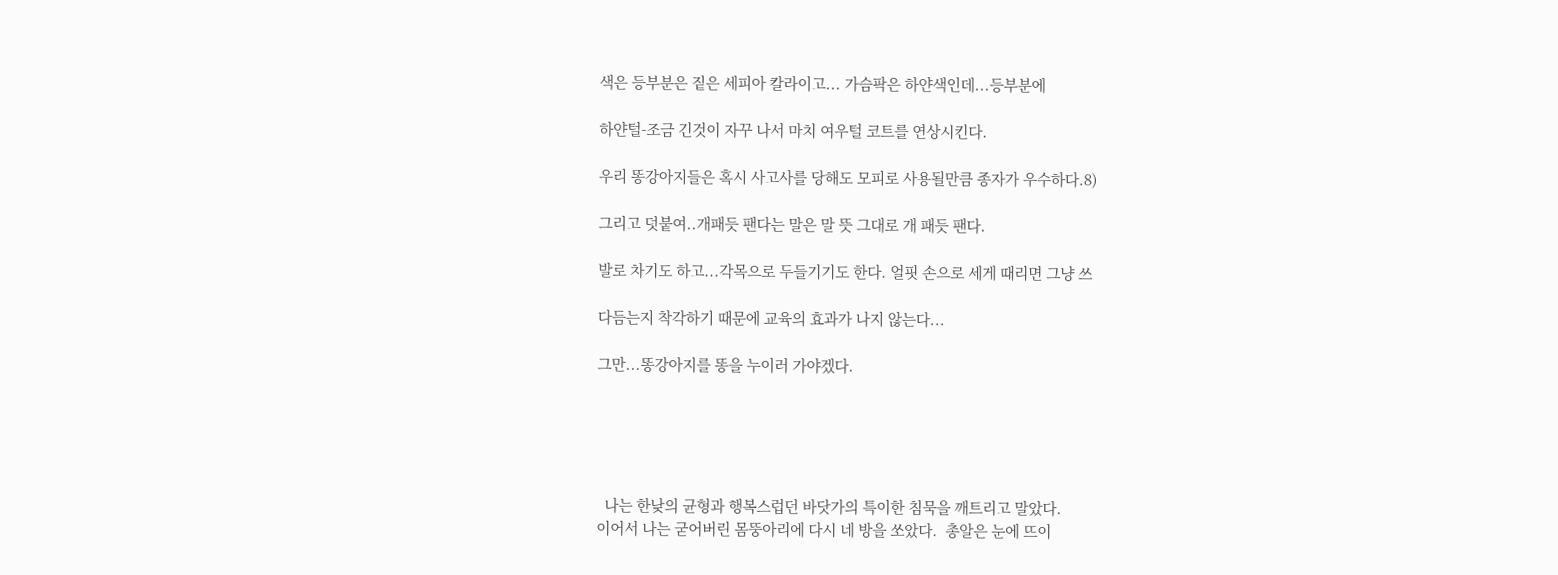색은 등부분은 짙은 세피아 칼라이고... 가슴팍은 하얀색인데...등부분에

하얀털-조금 긴것이 자꾸 나서 마치 여우털 코트를 연상시킨다.

우리 똥강아지들은 혹시 사고사를 당해도 모피로 사용될만큼 종자가 우수하다.8)

그리고 덧붙여..개패듯 팬다는 말은 말 뜻 그대로 개 패듯 팬다.

발로 차기도 하고...각목으로 두들기기도 한다. 얼핏 손으로 세게 때리면 그냥 쓰

다듬는지 착각하기 때문에 교육의 효과가 나지 않는다...

그만...똥강아지를 똥을 누이러 가야겠다.





  나는 한낮의 균형과 행복스럽던 바닷가의 특이한 침묵을 깨트리고 말았다.
이어서 나는 굳어버린 몸뚱아리에 다시 네 방을 쏘았다.  총알은 눈에 뜨이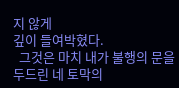지 않게
깊이 들여박혔다.
  그것은 마치 내가 불행의 문을 두드린 네 토막의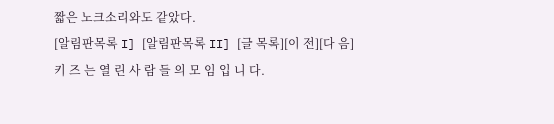짧은 노크소리와도 같았다.
[알림판목록 I] [알림판목록 II] [글 목록][이 전][다 음]
키 즈 는 열 린 사 람 들 의 모 임 입 니 다.